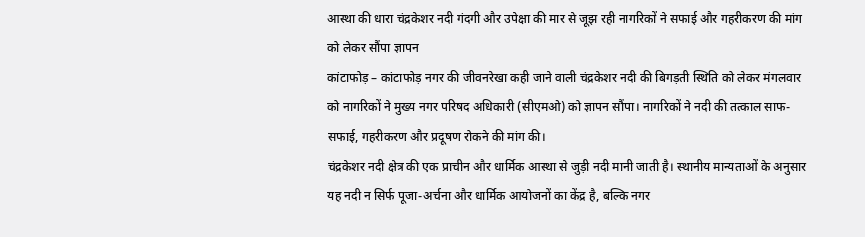आस्था की धारा चंद्रकेशर नदी गंदगी और उपेक्षा की मार से जूझ रही नागरिकों ने सफाई और गहरीकरण की मांग को लेकर सौंपा ज्ञापन
कांटाफोड़ – कांटाफोड़ नगर की जीवनरेखा कही जाने वाली चंद्रकेशर नदी की बिगड़ती स्थिति को लेकर मंगलवार को नागरिकों ने मुख्य नगर परिषद अधिकारी (सीएमओ) को ज्ञापन सौंपा। नागरिकों ने नदी की तत्काल साफ-सफाई, गहरीकरण और प्रदूषण रोकने की मांग की।
चंद्रकेशर नदी क्षेत्र की एक प्राचीन और धार्मिक आस्था से जुड़ी नदी मानी जाती है। स्थानीय मान्यताओं के अनुसार यह नदी न सिर्फ पूजा-अर्चना और धार्मिक आयोजनों का केंद्र है, बल्कि नगर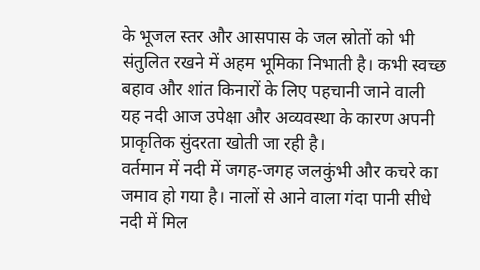के भूजल स्तर और आसपास के जल स्रोतों को भी संतुलित रखने में अहम भूमिका निभाती है। कभी स्वच्छ बहाव और शांत किनारों के लिए पहचानी जाने वाली यह नदी आज उपेक्षा और अव्यवस्था के कारण अपनी प्राकृतिक सुंदरता खोती जा रही है।
वर्तमान में नदी में जगह-जगह जलकुंभी और कचरे का जमाव हो गया है। नालों से आने वाला गंदा पानी सीधे नदी में मिल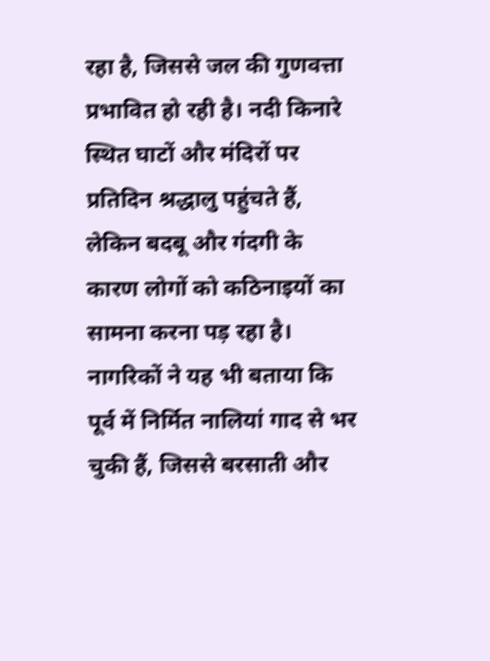रहा है, जिससे जल की गुणवत्ता प्रभावित हो रही है। नदी किनारे स्थित घाटों और मंदिरों पर प्रतिदिन श्रद्धालु पहुंचते हैं, लेकिन बदबू और गंदगी के कारण लोगों को कठिनाइयों का सामना करना पड़ रहा है।
नागरिकों ने यह भी बताया कि पूर्व में निर्मित नालियां गाद से भर चुकी हैं, जिससे बरसाती और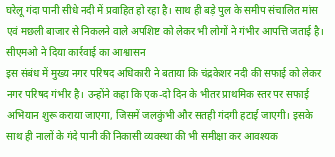घरेलू गंदा पानी सीधे नदी में प्रवाहित हो रहा है। साथ ही बड़े पुल के समीप संचालित मांस एवं मछली बाजार से निकलने वाले अपशिष्ट को लेकर भी लोगों ने गंभीर आपत्ति जताई है।
सीएमओ ने दिया कार्रवाई का आश्वासन
इस संबंध में मुख्य नगर परिषद अधिकारी ने बताया कि चंद्रकेशर नदी की सफाई को लेकर नगर परिषद गंभीर है। उन्होंने कहा कि एक-दो दिन के भीतर प्राथमिक स्तर पर सफाई अभियान शुरू कराया जाएगा, जिसमें जलकुंभी और सतही गंदगी हटाई जाएगी। इसके साथ ही नालों के गंदे पानी की निकासी व्यवस्था की भी समीक्षा कर आवश्यक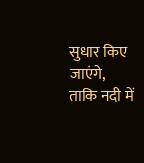सुधार किए जाएंगे, ताकि नदी में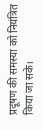प्रदूषण की समस्या को नियंत्रित किया जा सके।